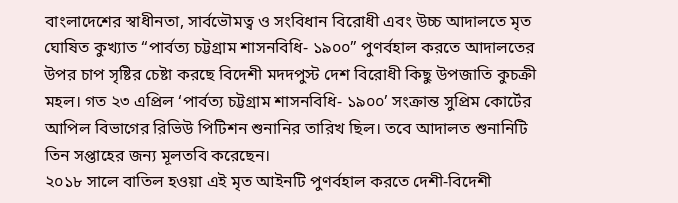বাংলাদেশের স্বাধীনতা, সার্বভৌমত্ব ও সংবিধান বিরোধী এবং উচ্চ আদালতে মৃত ঘোষিত কুখ্যাত “পার্বত্য চট্টগ্রাম শাসনবিধি- ১৯০০” পুণর্বহাল করতে আদালতের উপর চাপ সৃষ্টির চেষ্টা করছে বিদেশী মদদপুস্ট দেশ বিরোধী কিছু উপজাতি কুচক্রী মহল। গত ২৩ এপ্রিল ‘পার্বত্য চট্টগ্রাম শাসনবিধি- ১৯০০’ সংক্রান্ত সুপ্রিম কোর্টের আপিল বিভাগের রিভিউ পিটিশন শুনানির তারিখ ছিল। তবে আদালত শুনানিটি তিন সপ্তাহের জন্য মূলতবি করেছেন।
২০১৮ সালে বাতিল হওয়া এই মৃত আইনটি পুণর্বহাল করতে দেশী-বিদেশী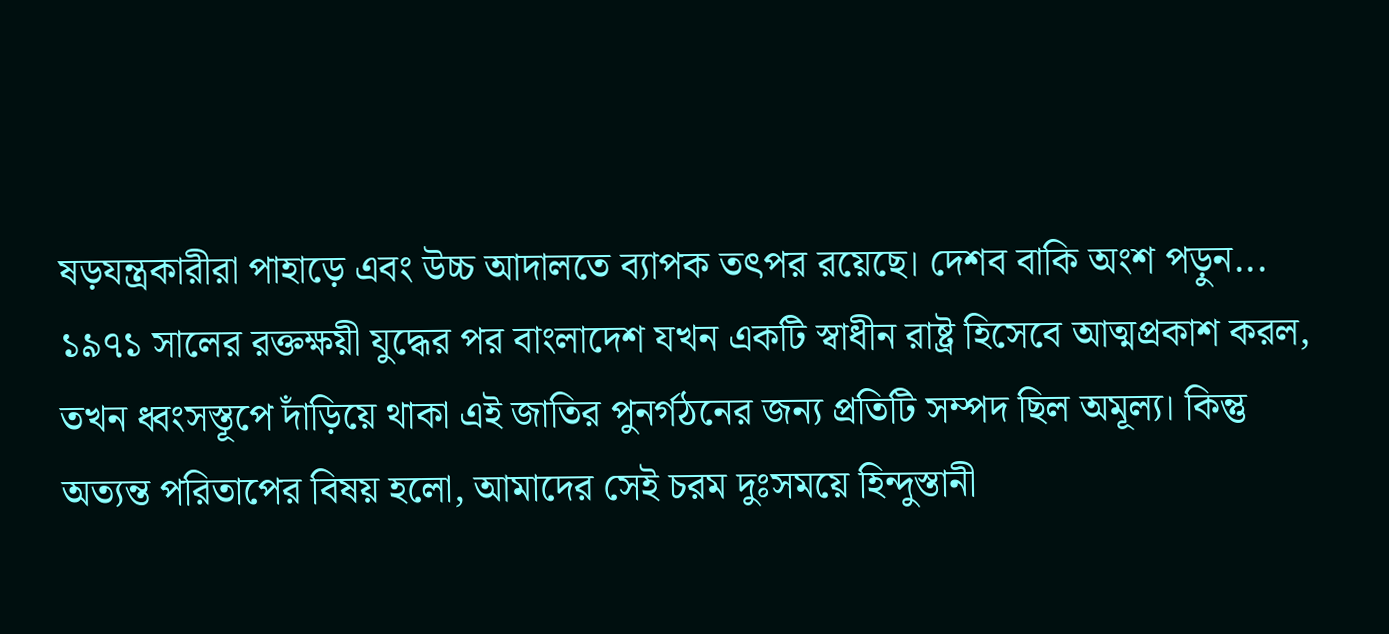ষড়যন্ত্রকারীরা পাহাড়ে এবং উচ্চ আদালতে ব্যাপক তৎপর রয়েছে। দেশব বাকি অংশ পড়ুন...
১৯৭১ সালের রক্তক্ষয়ী যুদ্ধের পর বাংলাদেশ যখন একটি স্বাধীন রাষ্ট্র হিসেবে আত্মপ্রকাশ করল, তখন ধ্বংসস্তূপে দাঁড়িয়ে থাকা এই জাতির পুনর্গঠনের জন্য প্রতিটি সম্পদ ছিল অমূল্য। কিন্তু অত্যন্ত পরিতাপের বিষয় হলো, আমাদের সেই চরম দুঃসময়ে হিন্দুস্তানী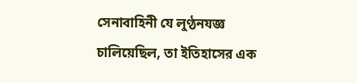সেনাবাহিনী যে লুণ্ঠনযজ্ঞ চালিয়েছিল, তা ইতিহাসের এক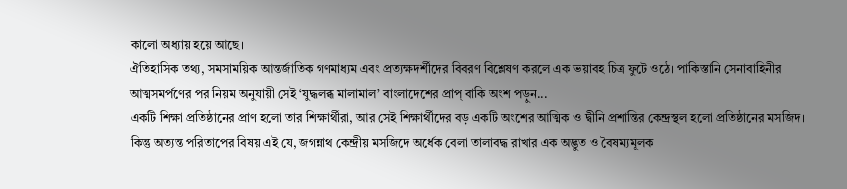কালো অধ্যায় হয়ে আছে।
ঐতিহাসিক তথ্য, সমসাময়িক আন্তর্জাতিক গণমাধ্যম এবং প্রত্যক্ষদর্শীদের বিবরণ বিশ্লেষণ করলে এক ভয়াবহ চিত্র ফুটে ওঠে। পাকিস্তানি সেনাবাহিনীর আত্মসমর্পণের পর নিয়ম অনুযায়ী সেই ‘যুদ্ধলব্ধ মালামাল’ বাংলাদেশের প্রাপ্ বাকি অংশ পড়ুন...
একটি শিক্ষা প্রতিষ্ঠানের প্রাণ হলো তার শিক্ষার্থীরা, আর সেই শিক্ষার্থীদের বড় একটি অংশের আত্মিক ও দ্বীনি প্রশান্তির কেন্দ্রস্থল হলো প্রতিষ্ঠানের মসজিদ। কিন্তু অত্যন্ত পরিতাপের বিষয় এই যে, জগন্নাথ কেন্দ্রীয় মসজিদে অর্ধেক বেলা তালাবদ্ধ রাখার এক অদ্ভুত ও বৈষম্যমূলক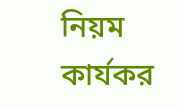নিয়ম কার্যকর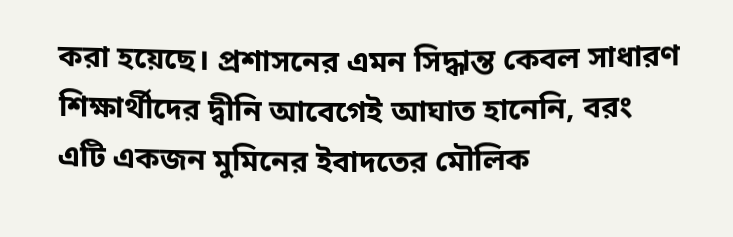করা হয়েছে। প্রশাসনের এমন সিদ্ধান্ত কেবল সাধারণ শিক্ষার্থীদের দ্বীনি আবেগেই আঘাত হানেনি, বরং এটি একজন মুমিনের ইবাদতের মৌলিক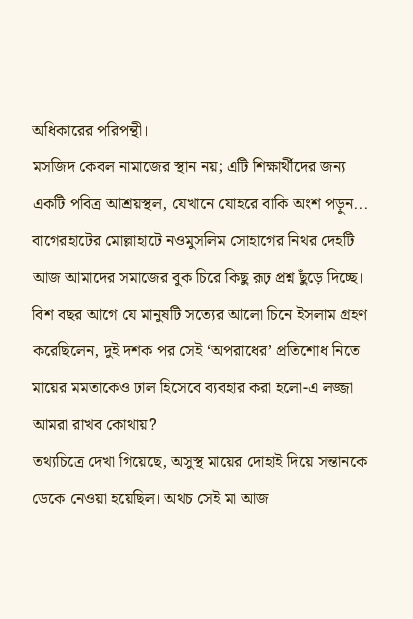অধিকারের পরিপন্থী।
মসজিদ কেবল নামাজের স্থান নয়; এটি শিক্ষার্থীদের জন্য একটি পবিত্র আশ্রয়স্থল, যেখানে যোহরে বাকি অংশ পড়ুন...
বাগেরহাটের মোল্লাহাটে নওমুসলিম সোহাগের নিথর দেহটি আজ আমাদের সমাজের বুক চিরে কিছু রূঢ় প্রশ্ন ছুঁড়ে দিচ্ছে। বিশ বছর আগে যে মানুষটি সত্যের আলো চিনে ইসলাম গ্রহণ করেছিলেন, দুই দশক পর সেই ‘অপরাধের’ প্রতিশোধ নিতে মায়ের মমতাকেও ঢাল হিসেবে ব্যবহার করা হলো-এ লজ্জা আমরা রাখব কোথায়?
তথ্যচিত্রে দেখা গিয়েছে, অসুস্থ মায়ের দোহাই দিয়ে সন্তানকে ডেকে নেওয়া হয়েছিল। অথচ সেই মা আজ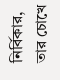নির্বিকার, তার চোখে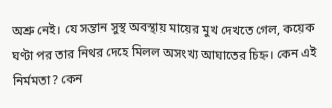অশ্রু নেই। যে সন্তান সুস্থ অবস্থায় মায়ের মুখ দেখতে গেল, কয়েক ঘণ্টা পর তার নিথর দেহে মিলল অসংখ্য আঘাতের চিহ্ন। কেন এই নির্মমতা? কেন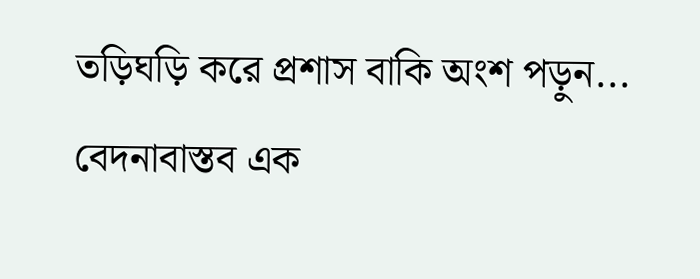তড়িঘড়ি করে প্রশাস বাকি অংশ পড়ুন...
বেদনাবাস্তব এক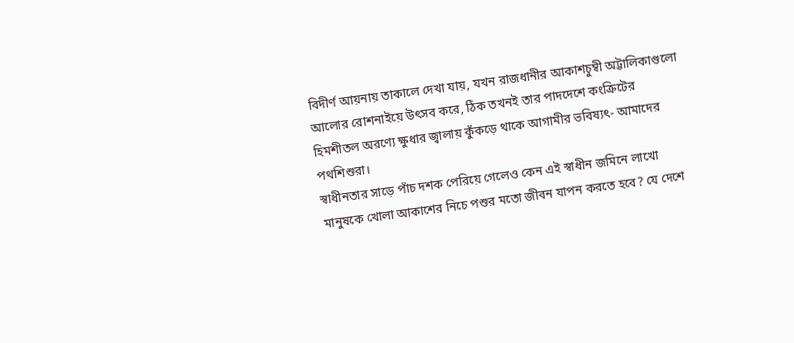বিদীর্ণ আয়নায় তাকালে দেখা যায়, যখন রাজধানীর আকাশচুম্বী অট্টালিকাগুলো আলোর রোশনাইয়ে উৎসব করে, ঠিক তখনই তার পাদদেশে কংক্রিটের হিমশীতল অরণ্যে ক্ষুধার জ্বালায় কুঁকড়ে থাকে আগামীর ভবিষ্যৎ- আমাদের পথশিশুরা।
স্বাধীনতার সাড়ে পাঁচ দশক পেরিয়ে গেলেও কেন এই স্বাধীন জমিনে লাখো মানুষকে খোলা আকাশের নিচে পশুর মতো জীবন যাপন করতে হবে? যে দেশে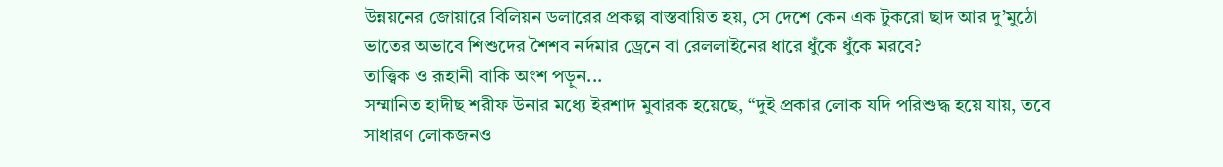উন্নয়নের জোয়ারে বিলিয়ন ডলারের প্রকল্প বাস্তবায়িত হয়, সে দেশে কেন এক টুকরো ছাদ আর দু’মুঠো ভাতের অভাবে শিশুদের শৈশব নর্দমার ড্রেনে বা রেললাইনের ধারে ধুঁকে ধুঁকে মরবে?
তাত্ত্বিক ও রূহানী বাকি অংশ পড়ুন...
সম্মানিত হাদীছ শরীফ উনার মধ্যে ইরশাদ মুবারক হয়েছে, “দুই প্রকার লোক যদি পরিশুদ্ধ হয়ে যায়, তবে সাধারণ লোকজনও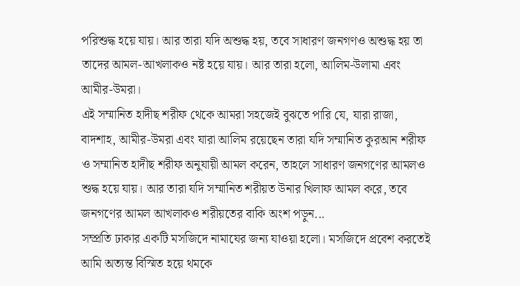পরিশুদ্ধ হয়ে যায়। আর তারা যদি অশুদ্ধ হয়, তবে সাধারণ জনগণও অশুদ্ধ হয় তা তাদের আমল-আখলাকও নষ্ট হয়ে যায়। আর তারা হলো, আলিম-উলামা এবং আমীর-উমরা।
এই সম্মানিত হাদীছ শরীফ থেকে আমরা সহজেই বুঝতে পারি যে, যারা রাজা, বাদশাহ, আমীর-উমরা এবং যারা আলিম রয়েছেন তারা যদি সম্মানিত কুরআন শরীফ ও সম্মানিত হাদীছ শরীফ অনুযায়ী আমল করেন, তাহলে সাধারণ জনগণের আমলও শুদ্ধ হয়ে যায়। আর তারা যদি সম্মানিত শরীয়ত উনার খিলাফ আমল করে, তবে জনগণের আমল আখলাকও শরীয়তের বাকি অংশ পড়ুন...
সম্প্রতি ঢাকার একটি মসজিদে নামাযের জন্য যাওয়া হলো। মসজিদে প্রবেশ করতেই আমি অত্যন্ত বিস্মিত হয়ে থমকে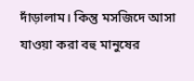দাঁড়ালাম। কিন্তু মসজিদে আসা যাওয়া করা বহু মানুষের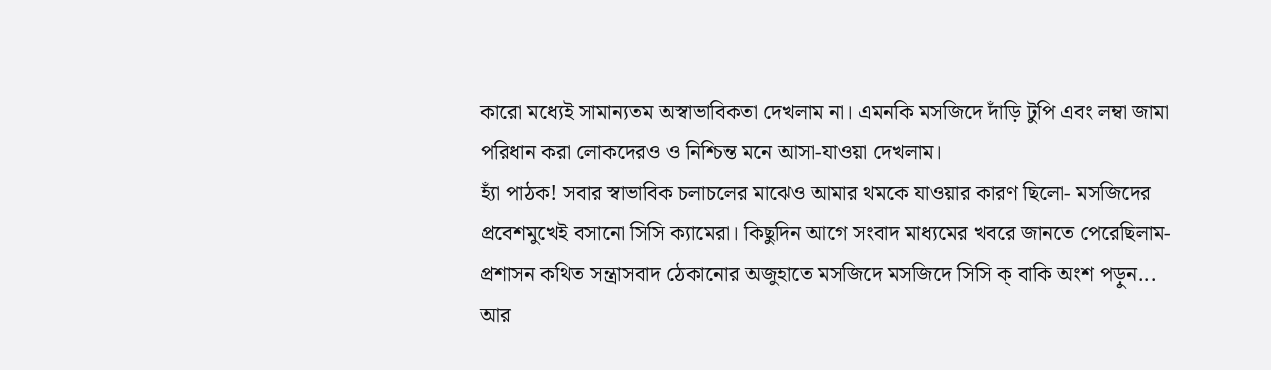কারো মধ্যেই সামান্যতম অস্বাভাবিকতা দেখলাম না। এমনকি মসজিদে দাঁড়ি টুপি এবং লম্বা জামা পরিধান করা লোকদেরও ও নিশ্চিন্ত মনে আসা-যাওয়া দেখলাম।
হ্যাঁ পাঠক! সবার স্বাভাবিক চলাচলের মাঝেও আমার থমকে যাওয়ার কারণ ছিলো- মসজিদের প্রবেশমুখেই বসানো সিসি ক্যামেরা। কিছুদিন আগে সংবাদ মাধ্যমের খবরে জানতে পেরেছিলাম- প্রশাসন কথিত সন্ত্রাসবাদ ঠেকানোর অজুহাতে মসজিদে মসজিদে সিসি ক্ বাকি অংশ পড়ুন...
আর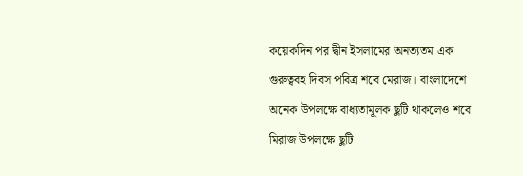কয়েকদিন পর দ্বীন ইসলামের অনত্যতম এক গুরুত্ববহ দিবস পবিত্র শবে মেরাজ। বাংলাদেশে অনেক উপলক্ষে বাধ্যতামূলক ছুটি থাকলেও শবে মিরাজ উপলক্ষে ছুটি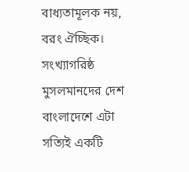বাধ্যতামূলক নয়, বরং ঐচ্ছিক। সংখ্যাগরিষ্ঠ মুসলমানদের দেশ বাংলাদেশে এটা সত্যিই একটি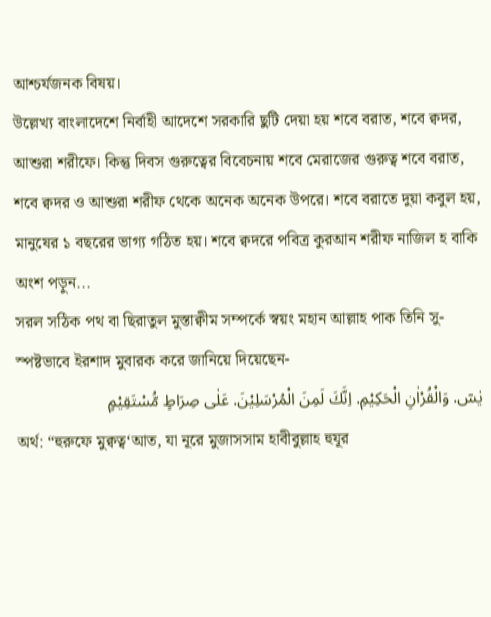আশ্চর্যজনক বিষয়।
উল্লেখ্য বাংলাদেশে নির্বাহী আদেশে সরকারি ছুটি দেয়া হয় শবে বরাত, শবে ক্বদর, আশুরা শরীফে। কিন্তু দিবস গুরুত্বের বিবেচনায় শবে মেরাজের গুরুত্ব শবে বরাত, শবে ক্বদর ও আশুরা শরীফ থেকে অনেক অনেক উপরে। শবে বরাতে দুয়া কবুল হয়, মানুষের ১ বছরের ভাগ্য গঠিত হয়। শবে ক্বদরে পবিত্র কুরআন শরীফ নাজিল হ বাকি অংশ পড়ুন...
সরল সঠিক পথ বা ছিরাতুল মুস্তাক্বীম সম্পর্কে স্বয়ং মহান আল্লাহ পাক তিনি সু-স্পষ্টভাবে ইরশাদ মুবারক করে জানিয়ে দিয়েছেন-
يٰسٓ. وَالْقُرْاٰنِ الْحَكِيْمِ. اِنَّكَ لَمِنَ الْمُرْسَلِيْنَ. عَلٰى صِرَاطٍ مُّسْتَقِيْمٍ
অর্থ: “হুরুফে মুক্বত্ব‘আত, যা নূরে মুজাসসাম হাবীবুল্লাহ হুযূর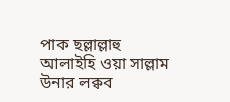পাক ছল্লাল্লাহু আলাইহি ওয়া সাল্লাম উনার লক্বব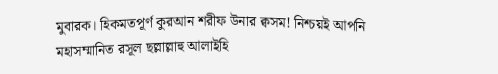মুবারক। হিকমতপূর্ণ কুরআন শরীফ উনার ক্বসম! নিশ্চয়ই আপনি মহাসম্মানিত রসূল ছল্লাল্লাহু আলাইহি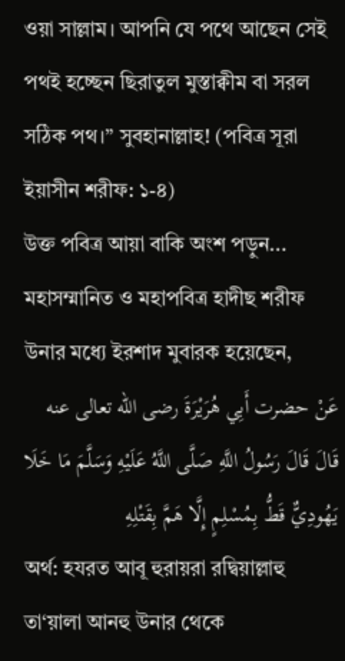ওয়া সাল্লাম। আপনি যে পথে আছেন সেই পথই হচ্ছেন ছিরাতুল মুস্তাক্বীম বা সরল সঠিক পথ।” সুবহানাল্লাহ! (পবিত্র সূরা ইয়াসীন শরীফ: ১-৪)
উক্ত পবিত্র আয়া বাকি অংশ পড়ুন...
মহাসম্মানিত ও মহাপবিত্র হাদীছ শরীফ উনার মধ্যে ইরশাদ মুবারক হয়েছেন,
عَنْ حضرت أَبِي هُرَيْرَةَ رضى الله تعالى عنه قَالَ قَالَ رَسُولُ اللَّهِ صَلَّى اللَّهُ عَلَيْهِ وَسَلَّمَ مَا خَلَا يَهُودِيٌّ قَطُّ بِمُسْلِمٍ إِلَّا هَمَّ بِقَتْلِهِ
অর্থ: হযরত আবূ হুরায়রা রদ্বিয়াল্লাহু তা‘য়ালা আনহু উনার থেকে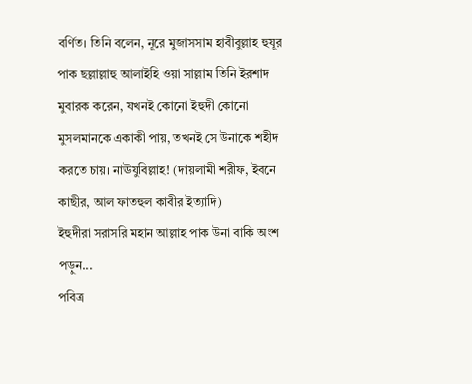বর্ণিত। তিনি বলেন, নূরে মুজাসসাম হাবীবুল্লাহ হুযূর পাক ছল্লাল্লাহু আলাইহি ওয়া সাল্লাম তিনি ইরশাদ মুবারক করেন, যখনই কোনো ইহুদী কোনো মুসলমানকে একাকী পায়, তখনই সে উনাকে শহীদ করতে চায়। নাঊযুবিল্লাহ! (দায়লামী শরীফ, ইবনে কাছীর, আল ফাতহুল কাবীর ইত্যাদি)
ইহুদীরা সরাসরি মহান আল্লাহ পাক উনা বাকি অংশ পড়ুন...
পবিত্র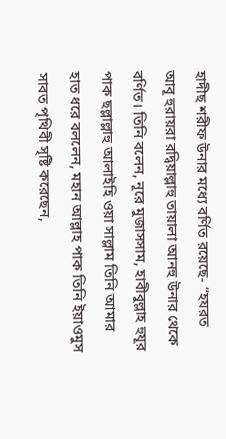হাদীছ শরীফ উনার মধ্যে বর্ণিত রয়েছে- “হযরত আবূ হুরায়রা রদ্বিয়াল্লাহু তায়ালা আনহু উনার থেকে বর্ণিত। তিনি বলেন, নূরে মুজাসসাম, হাবীবুল্লাহ হুযূর পাক ছল্লাল্লাহু আলাইহি ওয়া সাল্লাম তিনি আমার হাত ধরে বললেন, মহান আল্লাহ পাক তিনি ইয়াওমুস সাবত পৃথিবী সৃষ্টি করেছেন,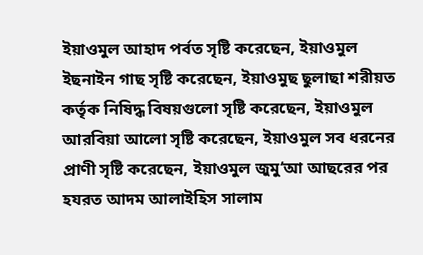ইয়াওমুল আহাদ পর্বত সৃষ্টি করেছেন, ইয়াওমুল ইছনাইন গাছ সৃষ্টি করেছেন, ইয়াওমুছ ছুলাছা শরীয়ত কর্তৃক নিষিদ্ধ বিষয়গুলো সৃষ্টি করেছেন, ইয়াওমুল আরবিয়া আলো সৃষ্টি করেছেন, ইয়াওমুল সব ধরনের প্রাণী সৃষ্টি করেছেন, ইয়াওমুল জুমু‘আ আছরের পর হযরত আদম আলাইহিস সালাম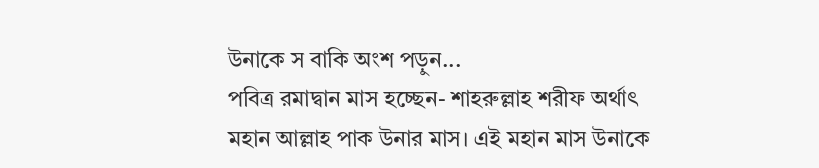উনাকে স বাকি অংশ পড়ুন...
পবিত্র রমাদ্বান মাস হচ্ছেন- শাহরুল্লাহ শরীফ অর্থাৎ মহান আল্লাহ পাক উনার মাস। এই মহান মাস উনাকে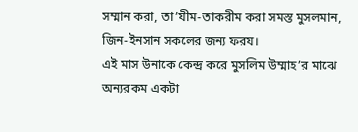সম্মান করা, তা’যীম-তাকরীম করা সমস্ত মুসলমান, জিন-ইনসান সকলের জন্য ফরয।
এই মাস উনাকে কেন্দ্র করে মুসলিম উম্মাহ’র মাঝে অন্যরকম একটা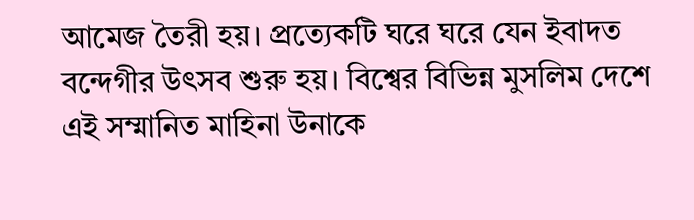আমেজ তৈরী হয়। প্রত্যেকটি ঘরে ঘরে যেন ইবাদত বন্দেগীর উৎসব শুরু হয়। বিশ্বের বিভিন্ন মুসলিম দেশে এই সম্মানিত মাহিনা উনাকে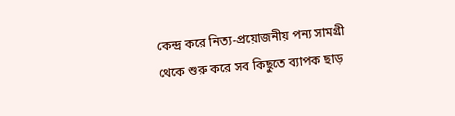কেন্দ্র করে নিত্য-প্রয়োজনীয় পন্য সামগ্রী থেকে শুরু করে সব কিছুতে ব্যাপক ছাড়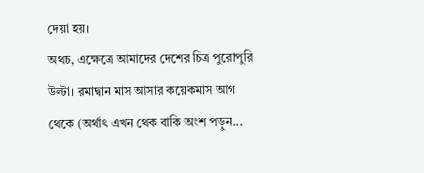দেয়া হয়।
অথচ, এক্ষেত্রে আমাদের দেশের চিত্র পুরোপুরি উল্টা। রমাদ্বান মাস আসার কয়েকমাস আগ থেকে (অর্থাৎ এখন থেক বাকি অংশ পড়ুন...